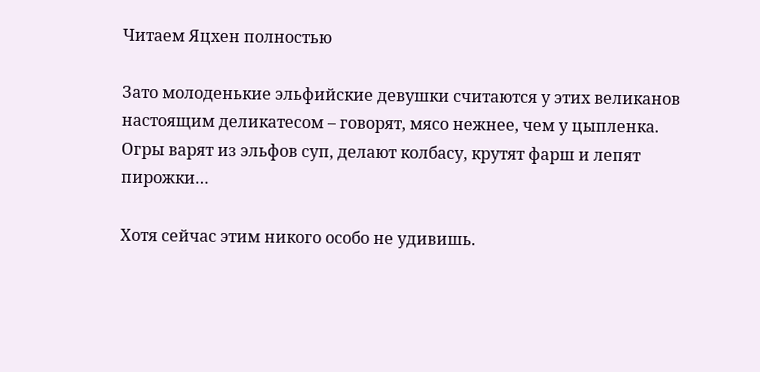Читаем Яцхен полностью

Зато молоденькие эльфийские девушки считаются у этих великанов настоящим деликатесом – говорят, мясо нежнее, чем у цыпленка. Огры варят из эльфов суп, делают колбасу, крутят фарш и лепят пирожки…

Хотя сейчас этим никого особо не удивишь.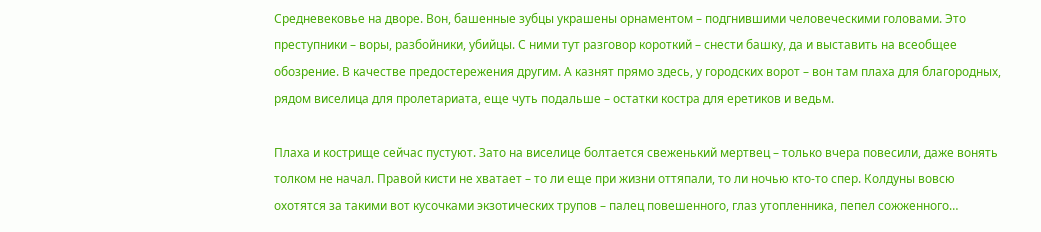Средневековье на дворе. Вон, башенные зубцы украшены орнаментом – подгнившими человеческими головами. Это преступники – воры, разбойники, убийцы. С ними тут разговор короткий – снести башку, да и выставить на всеобщее обозрение. В качестве предостережения другим. А казнят прямо здесь, у городских ворот – вон там плаха для благородных, рядом виселица для пролетариата, еще чуть подальше – остатки костра для еретиков и ведьм.

Плаха и кострище сейчас пустуют. Зато на виселице болтается свеженький мертвец – только вчера повесили, даже вонять толком не начал. Правой кисти не хватает – то ли еще при жизни оттяпали, то ли ночью кто-то спер. Колдуны вовсю охотятся за такими вот кусочками экзотических трупов – палец повешенного, глаз утопленника, пепел сожженного…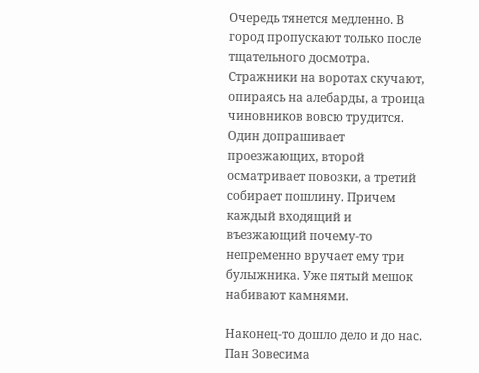Очередь тянется медленно. В город пропускают только после тщательного досмотра. Стражники на воротах скучают, опираясь на алебарды, а троица чиновников вовсю трудится. Один допрашивает проезжающих, второй осматривает повозки, а третий собирает пошлину. Причем каждый входящий и въезжающий почему-то непременно вручает ему три булыжника. Уже пятый мешок набивают камнями.

Наконец-то дошло дело и до нас. Пан Зовесима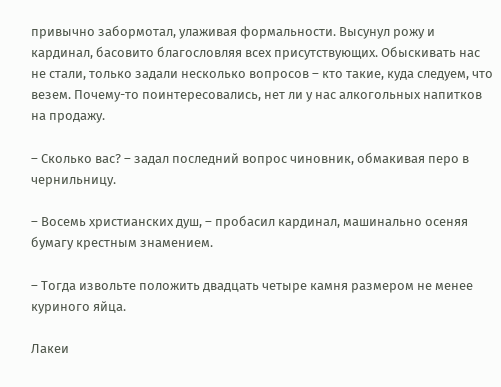привычно забормотал, улаживая формальности. Высунул рожу и кардинал, басовито благословляя всех присутствующих. Обыскивать нас не стали, только задали несколько вопросов – кто такие, куда следуем, что везем. Почему-то поинтересовались, нет ли у нас алкогольных напитков на продажу.

– Сколько вас? – задал последний вопрос чиновник, обмакивая перо в чернильницу.

– Восемь христианских душ, – пробасил кардинал, машинально осеняя бумагу крестным знамением.

– Тогда извольте положить двадцать четыре камня размером не менее куриного яйца.

Лакеи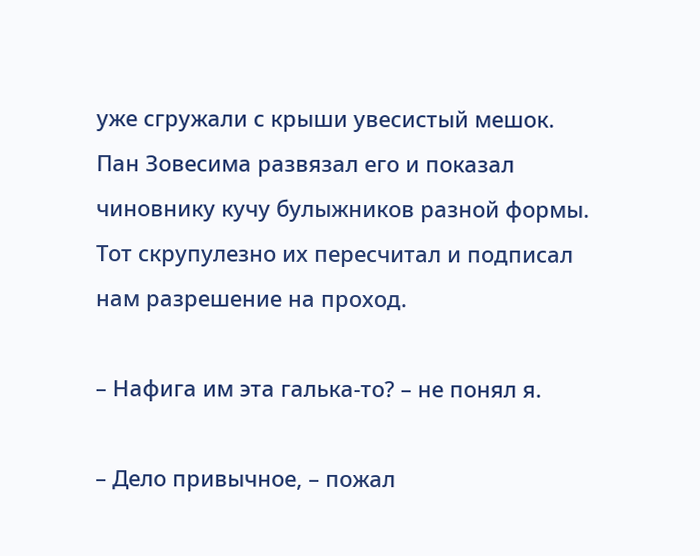уже сгружали с крыши увесистый мешок. Пан Зовесима развязал его и показал чиновнику кучу булыжников разной формы. Тот скрупулезно их пересчитал и подписал нам разрешение на проход.

– Нафига им эта галька-то? – не понял я.

– Дело привычное, – пожал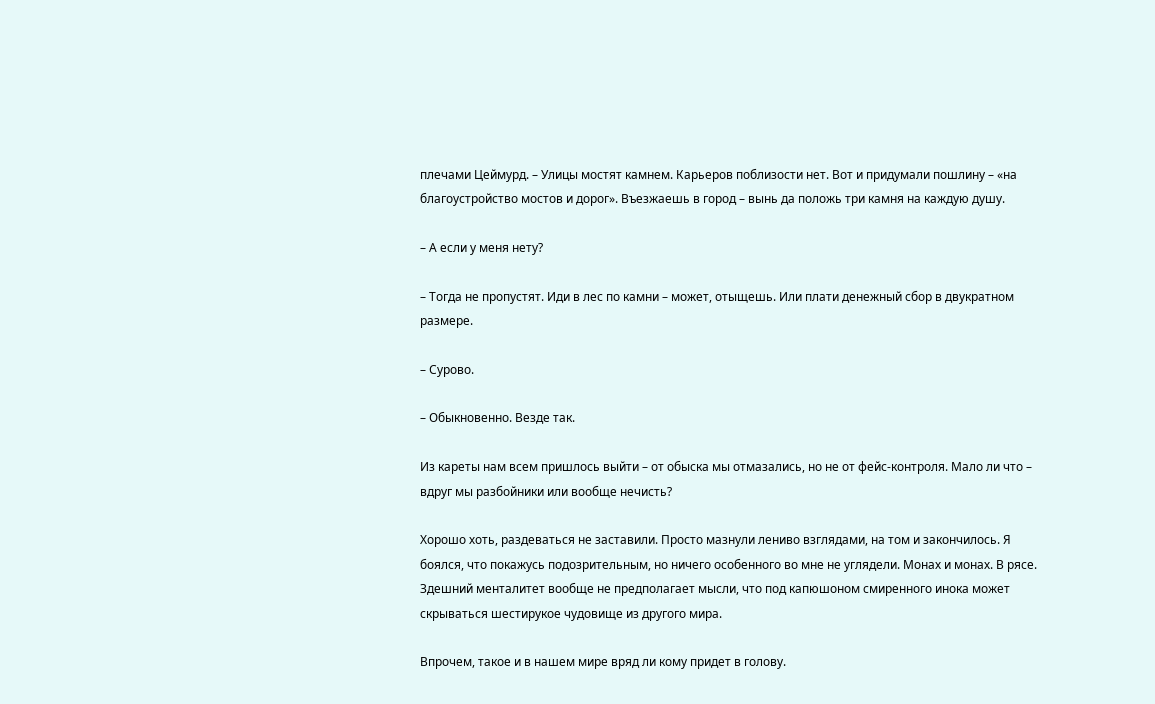плечами Цеймурд. – Улицы мостят камнем. Карьеров поблизости нет. Вот и придумали пошлину – «на благоустройство мостов и дорог». Въезжаешь в город – вынь да положь три камня на каждую душу.

– А если у меня нету?

– Тогда не пропустят. Иди в лес по камни – может, отыщешь. Или плати денежный сбор в двукратном размере.

– Сурово.

– Обыкновенно. Везде так.

Из кареты нам всем пришлось выйти – от обыска мы отмазались, но не от фейс-контроля. Мало ли что – вдруг мы разбойники или вообще нечисть?

Хорошо хоть, раздеваться не заставили. Просто мазнули лениво взглядами, на том и закончилось. Я боялся, что покажусь подозрительным, но ничего особенного во мне не углядели. Монах и монах. В рясе. Здешний менталитет вообще не предполагает мысли, что под капюшоном смиренного инока может скрываться шестирукое чудовище из другого мира.

Впрочем, такое и в нашем мире вряд ли кому придет в голову.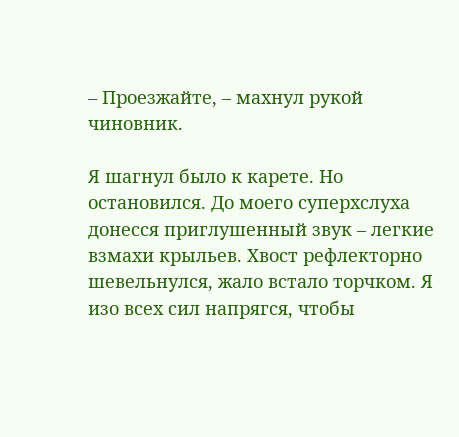– Проезжайте, – махнул рукой чиновник.

Я шагнул было к карете. Но остановился. До моего суперхслуха донесся приглушенный звук – легкие взмахи крыльев. Хвост рефлекторно шевельнулся, жало встало торчком. Я изо всех сил напрягся, чтобы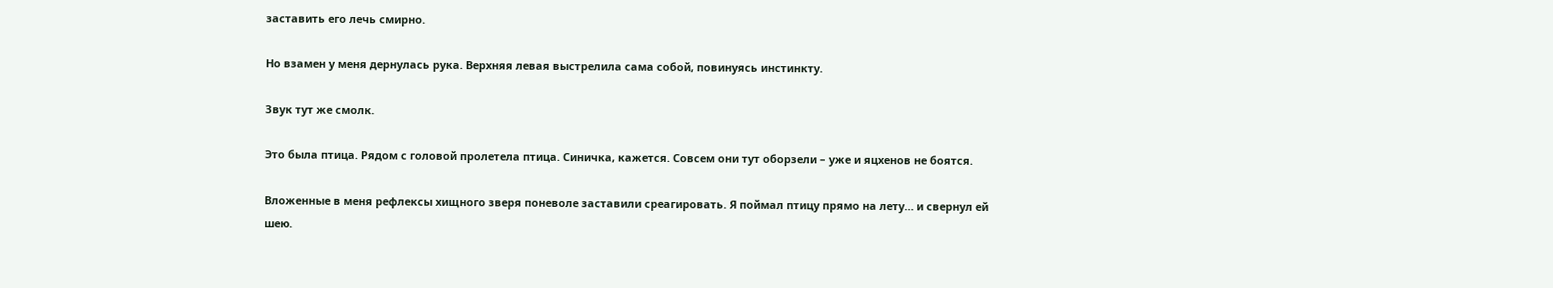заставить его лечь смирно.

Но взамен у меня дернулась рука. Верхняя левая выстрелила сама собой, повинуясь инстинкту.

Звук тут же смолк.

Это была птица. Рядом с головой пролетела птица. Синичка, кажется. Совсем они тут оборзели – уже и яцхенов не боятся.

Вложенные в меня рефлексы хищного зверя поневоле заставили среагировать. Я поймал птицу прямо на лету… и свернул ей шею.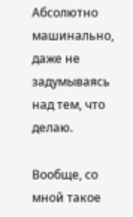Абсолютно машинально, даже не задумываясь над тем, что делаю.

Вообще, со мной такое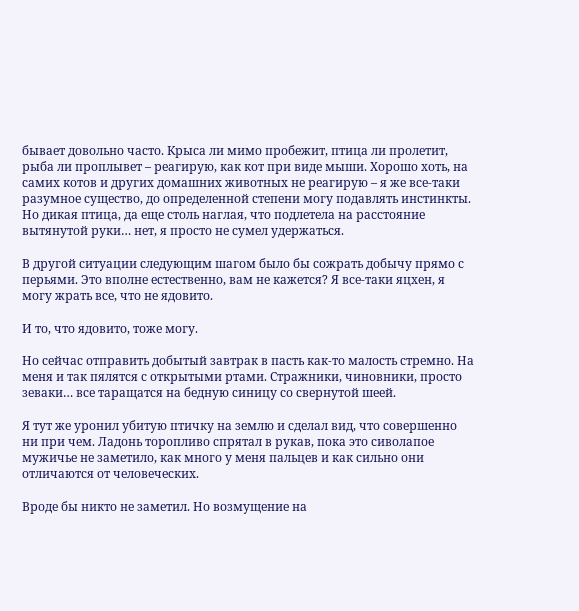бывает довольно часто. Крыса ли мимо пробежит, птица ли пролетит, рыба ли проплывет – реагирую, как кот при виде мыши. Хорошо хоть, на самих котов и других домашних животных не реагирую – я же все-таки разумное существо, до определенной степени могу подавлять инстинкты. Но дикая птица, да еще столь наглая, что подлетела на расстояние вытянутой руки… нет, я просто не сумел удержаться.

В другой ситуации следующим шагом было бы сожрать добычу прямо с перьями. Это вполне естественно, вам не кажется? Я все-таки яцхен, я могу жрать все, что не ядовито.

И то, что ядовито, тоже могу.

Но сейчас отправить добытый завтрак в пасть как-то малость стремно. На меня и так пялятся с открытыми ртами. Стражники, чиновники, просто зеваки… все таращатся на бедную синицу со свернутой шеей.

Я тут же уронил убитую птичку на землю и сделал вид, что совершенно ни при чем. Ладонь торопливо спрятал в рукав, пока это сиволапое мужичье не заметило, как много у меня пальцев и как сильно они отличаются от человеческих.

Вроде бы никто не заметил. Но возмущение на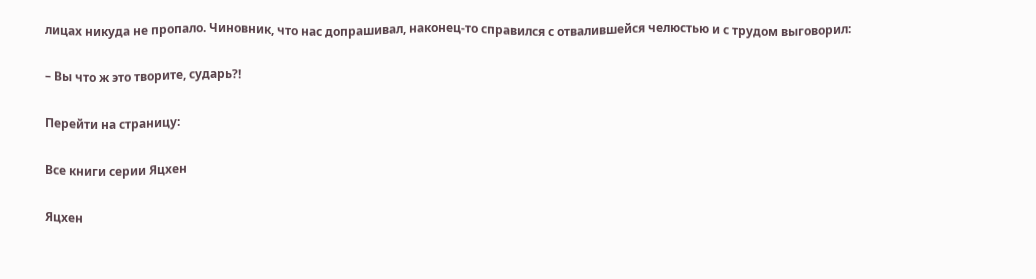лицах никуда не пропало. Чиновник, что нас допрашивал, наконец-то справился с отвалившейся челюстью и с трудом выговорил:

– Вы что ж это творите, сударь?!

Перейти на страницу:

Все книги серии Яцхен

Яцхен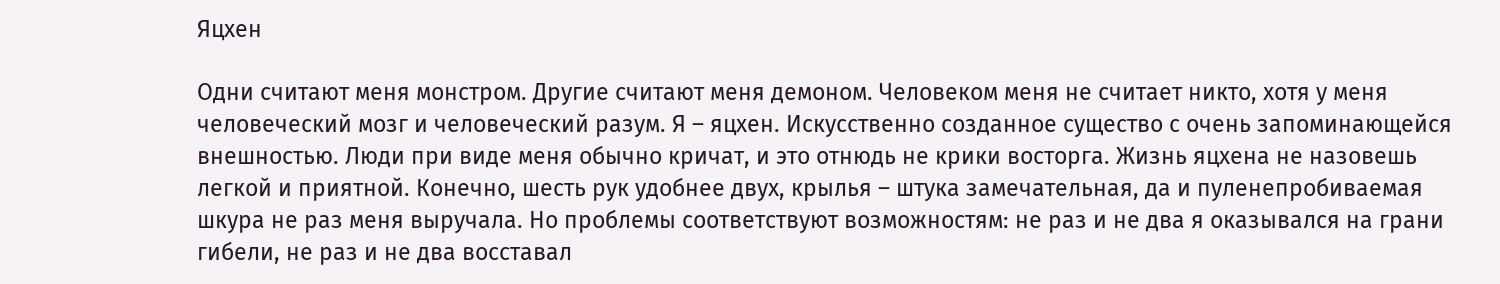Яцхен

Одни считают меня монстром. Другие считают меня демоном. Человеком меня не считает никто, хотя у меня человеческий мозг и человеческий разум. Я – яцхен. Искусственно созданное существо с очень запоминающейся внешностью. Люди при виде меня обычно кричат, и это отнюдь не крики восторга. Жизнь яцхена не назовешь легкой и приятной. Конечно, шесть рук удобнее двух, крылья – штука замечательная, да и пуленепробиваемая шкура не раз меня выручала. Но проблемы соответствуют возможностям: не раз и не два я оказывался на грани гибели, не раз и не два восставал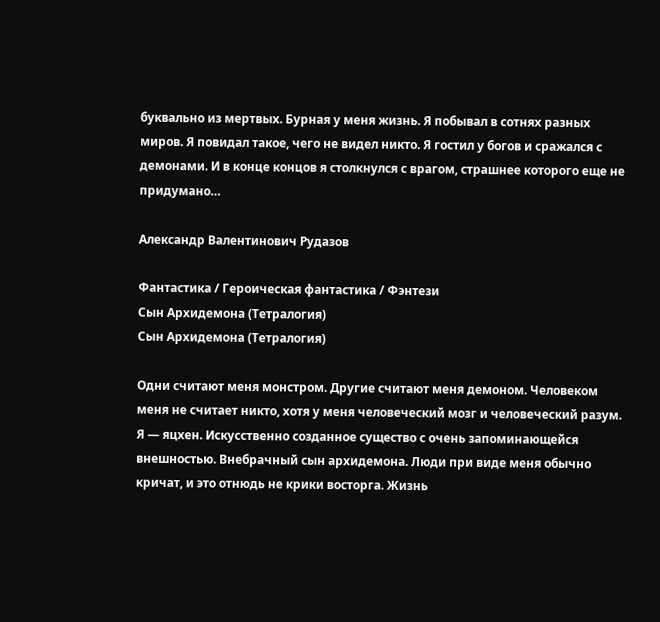буквально из мертвых. Бурная у меня жизнь. Я побывал в сотнях разных миров. Я повидал такое, чего не видел никто. Я гостил у богов и сражался с демонами. И в конце концов я столкнулся с врагом, страшнее которого еще не придумано…

Александр Валентинович Рудазов

Фантастика / Героическая фантастика / Фэнтези
Сын Архидемона (Тетралогия)
Сын Архидемона (Тетралогия)

Одни считают меня монстром. Другие считают меня демоном. Человеком меня не считает никто, хотя у меня человеческий мозг и человеческий разум. Я — яцхен. Искусственно созданное существо с очень запоминающейся внешностью. Внебрачный сын архидемона. Люди при виде меня обычно кричат, и это отнюдь не крики восторга. Жизнь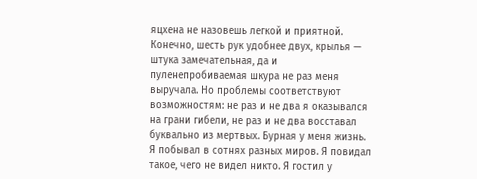яцхена не назовешь легкой и приятной. Конечно, шесть рук удобнее двух, крылья — штука замечательная, да и пуленепробиваемая шкура не раз меня выручала. Но проблемы соответствуют возможностям: не раз и не два я оказывался на грани гибели, не раз и не два восставал буквально из мертвых. Бурная у меня жизнь. Я побывал в сотнях разных миров. Я повидал такое, чего не видел никто. Я гостил у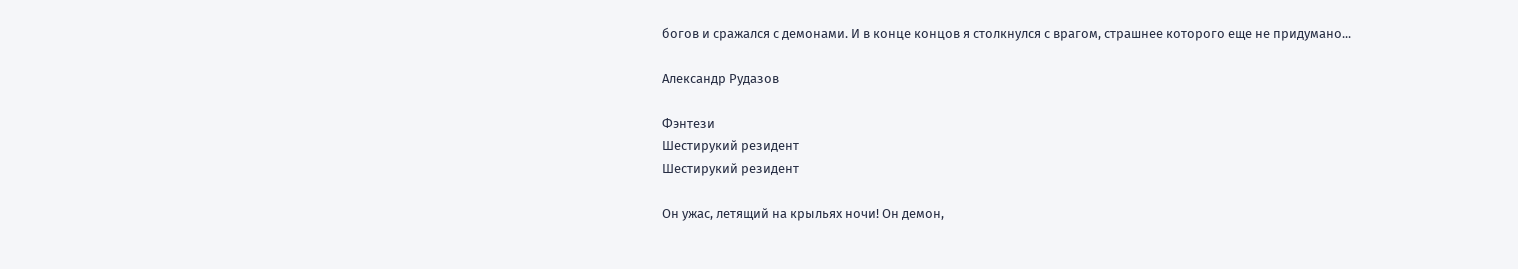богов и сражался с демонами. И в конце концов я столкнулся с врагом, страшнее которого еще не придумано...

Александр Рудазов

Фэнтези
Шестирукий резидент
Шестирукий резидент

Он ужас, летящий на крыльях ночи! Он демон,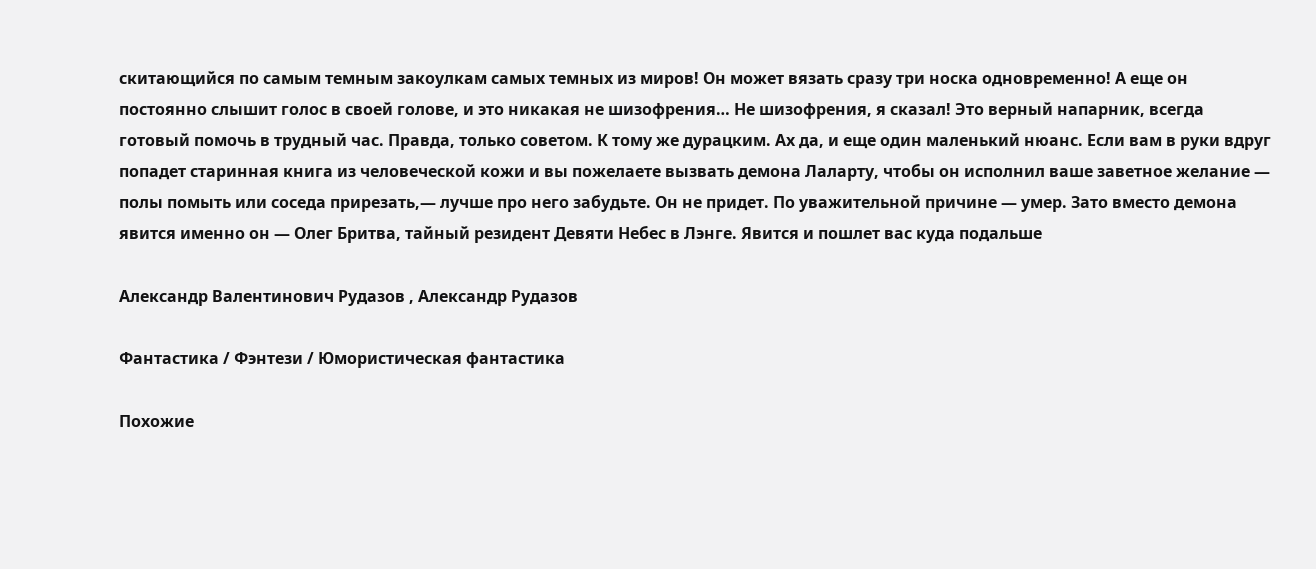скитающийся по самым темным закоулкам самых темных из миров! Он может вязать сразу три носка одновременно! А еще он постоянно слышит голос в своей голове, и это никакая не шизофрения… Не шизофрения, я сказал! Это верный напарник, всегда готовый помочь в трудный час. Правда, только советом. К тому же дурацким. Ах да, и еще один маленький нюанс. Если вам в руки вдруг попадет старинная книга из человеческой кожи и вы пожелаете вызвать демона Лаларту, чтобы он исполнил ваше заветное желание — полы помыть или соседа прирезать,— лучше про него забудьте. Он не придет. По уважительной причине — умер. Зато вместо демона явится именно он — Олег Бритва, тайный резидент Девяти Небес в Лэнге. Явится и пошлет вас куда подальше

Александр Валентинович Рудазов , Александр Рудазов

Фантастика / Фэнтези / Юмористическая фантастика

Похожие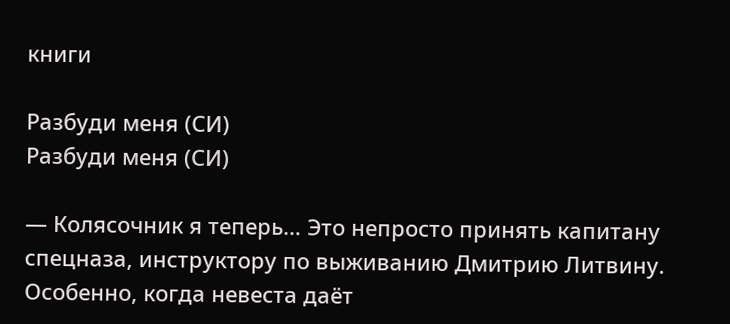книги

Разбуди меня (СИ)
Разбуди меня (СИ)

— Колясочник я теперь… Это непросто принять капитану спецназа, инструктору по выживанию Дмитрию Литвину. Особенно, когда невеста даёт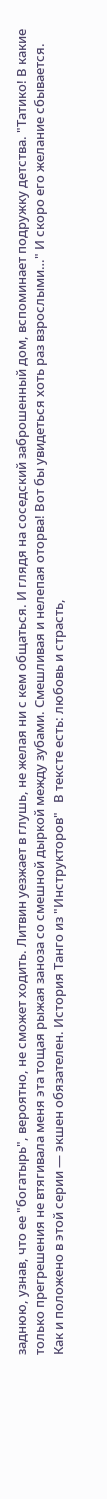заднюю, узнав, что ее "богатырь", вероятно, не сможет ходить. Литвин уезжает в глушь, не желая ни с кем общаться. И глядя на соседский заброшенный дом, вспоминает подружку детства. "Татико! В какие только прегрешения не втягивала меня эта тощая рыжая заноза со смешной дыркой между зубами. Смешливая и нелепая оторва! Вот бы увидеться хоть раз взрослыми…" И скоро его желание сбывается.   Как и положено в этой серии — экшен обязателен. История Танго из "Инструкторов"   В тексте есть: любовь и страсть,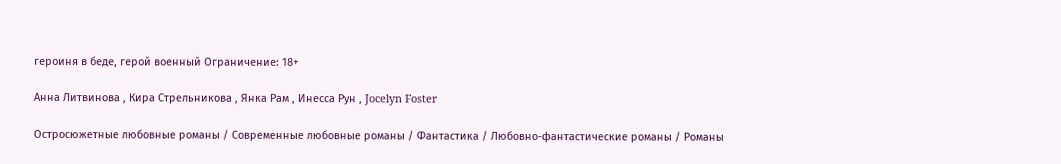героиня в беде, герой военный Ограничение: 18+

Анна Литвинова , Кира Стрельникова , Янка Рам , Инесса Рун , Jocelyn Foster

Остросюжетные любовные романы / Современные любовные романы / Фантастика / Любовно-фантастические романы / Романы